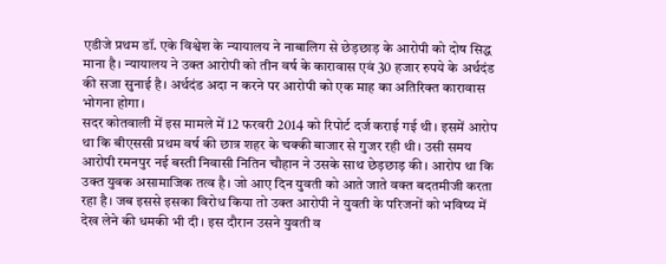एडीजे प्रथम डॉ. एके विश्वेश के न्यायालय ने नाबालिग से छेड़छाड़ के आरोपी को दोष सिद्ध माना है। न्यायालय ने उक्त आरोपी को तीन वर्ष के कारावास एवं 30 हजार रुपये के अर्थदंड की सजा सुनाई है। अर्थदंड अदा न करने पर आरोपी को एक माह का अतिरिक्त कारावास भोगना होगा।
सदर कोतवाली में इस मामले में 12 फरवरी 2014 को रिपोर्ट दर्ज कराई गई थी। इसमें आरोप था कि बीएससी प्रथम वर्ष की छात्र शहर के चक्की बाजार से गुजर रही थी। उसी समय आरोपी रमनपुर नई बस्ती निवासी नितिन चौहान ने उसके साथ छेड़छाड़ की। आरोप था कि उक्त युवक असामाजिक तत्व है। जो आए दिन युवती को आते जाते वक्त बदतमीजी करता रहा है। जब इससे इसका विरोध किया तो उक्त आरोपी ने युवती के परिजनों को भविष्य में देख लेने की धमकी भी दी। इस दौरान उसने युवती व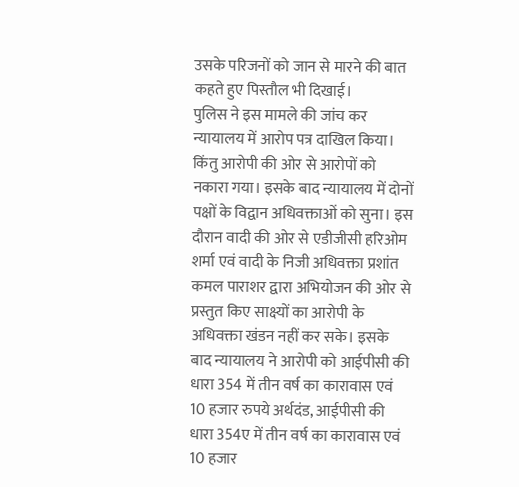उसके परिजनों को जान से मारने की बात कहते हुए पिस्तौल भी दिखाई।
पुलिस ने इस मामले की जांच कर न्यायालय में आरोप पत्र दाखिल किया। किंतु आरोपी की ओर से आरोपों को नकारा गया। इसके बाद न्यायालय में दोनों पक्षों के विद्वान अधिवक्ताओं को सुना। इस दौरान वादी की ओर से एडीजीसी हरिओम शर्मा एवं वादी के निजी अधिवक्ता प्रशांत कमल पाराशर द्वारा अभियोजन की ओर से प्रस्तुत किए साक्ष्यों का आरोपी के अधिवक्ता खंडन नहीं कर सके। इसके बाद न्यायालय ने आरोपी को आईपीसी की धारा 354 में तीन वर्ष का कारावास एवं 10 हजार रुपये अर्थदंड, आईपीसी की धारा 354ए में तीन वर्ष का कारावास एवं 10 हजार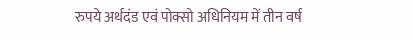रुपये अर्थदंड एवं पोक्सो अधिनियम में तीन वर्ष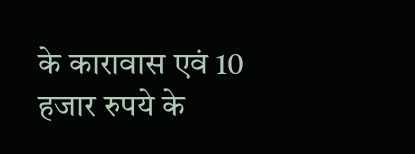के कारावास एवं 10 हजार रुपये के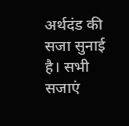अर्थदंड की सजा सुनाई है। सभी सजाएं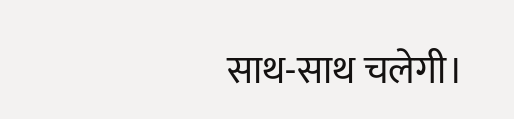साथ-साथ चलेगी।